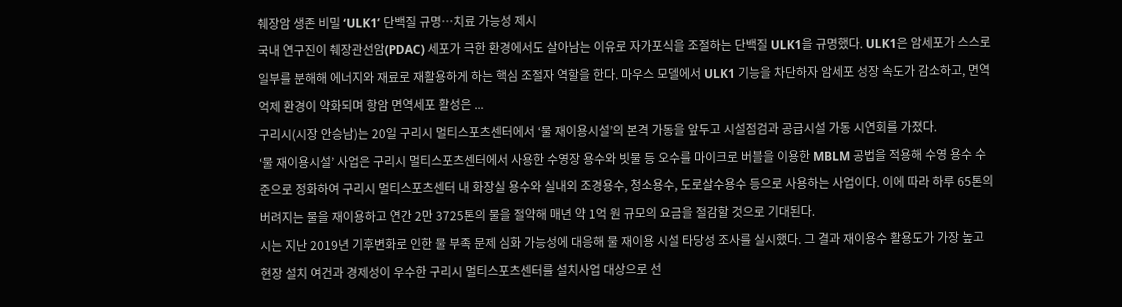췌장암 생존 비밀 ‘ULK1’ 단백질 규명…치료 가능성 제시
국내 연구진이 췌장관선암(PDAC) 세포가 극한 환경에서도 살아남는 이유로 자가포식을 조절하는 단백질 ULK1을 규명했다. ULK1은 암세포가 스스로 일부를 분해해 에너지와 재료로 재활용하게 하는 핵심 조절자 역할을 한다. 마우스 모델에서 ULK1 기능을 차단하자 암세포 성장 속도가 감소하고, 면역억제 환경이 약화되며 항암 면역세포 활성은 ...
구리시(시장 안승남)는 20일 구리시 멀티스포츠센터에서 ‘물 재이용시설’의 본격 가동을 앞두고 시설점검과 공급시설 가동 시연회를 가졌다.
‘물 재이용시설’ 사업은 구리시 멀티스포츠센터에서 사용한 수영장 용수와 빗물 등 오수를 마이크로 버블을 이용한 MBLM 공법을 적용해 수영 용수 수준으로 정화하여 구리시 멀티스포츠센터 내 화장실 용수와 실내외 조경용수, 청소용수, 도로살수용수 등으로 사용하는 사업이다. 이에 따라 하루 65톤의 버려지는 물을 재이용하고 연간 2만 3725톤의 물을 절약해 매년 약 1억 원 규모의 요금을 절감할 것으로 기대된다.
시는 지난 2019년 기후변화로 인한 물 부족 문제 심화 가능성에 대응해 물 재이용 시설 타당성 조사를 실시했다. 그 결과 재이용수 활용도가 가장 높고 현장 설치 여건과 경제성이 우수한 구리시 멀티스포츠센터를 설치사업 대상으로 선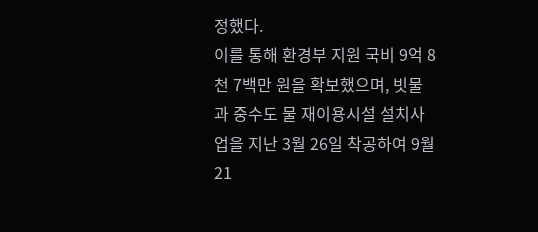정했다.
이를 통해 환경부 지원 국비 9억 8천 7백만 원을 확보했으며, 빗물과 중수도 물 재이용시설 설치사업을 지난 3월 26일 착공하여 9월 21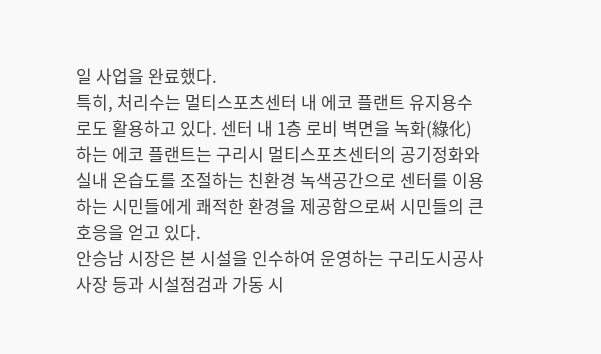일 사업을 완료했다.
특히, 처리수는 멀티스포츠센터 내 에코 플랜트 유지용수로도 활용하고 있다. 센터 내 1층 로비 벽면을 녹화(綠化)하는 에코 플랜트는 구리시 멀티스포츠센터의 공기정화와 실내 온습도를 조절하는 친환경 녹색공간으로 센터를 이용하는 시민들에게 쾌적한 환경을 제공함으로써 시민들의 큰 호응을 얻고 있다.
안승남 시장은 본 시설을 인수하여 운영하는 구리도시공사 사장 등과 시설점검과 가동 시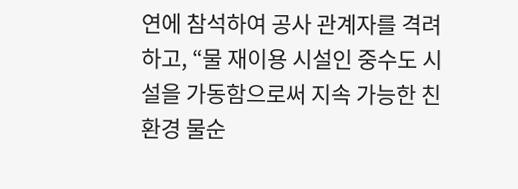연에 참석하여 공사 관계자를 격려하고, “물 재이용 시설인 중수도 시설을 가동함으로써 지속 가능한 친환경 물순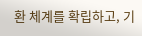환 체계를 확립하고, 기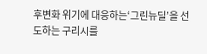후변화 위기에 대응하는‘그린뉴딜’을 선도하는 구리시를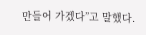만들어 가겠다”고 말했다.